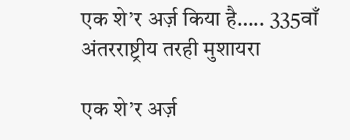एक शे’र अर्ज़ किया है….. 335वाँ अंतरराष्ट्रीय तरही मुशायरा

एक शे’र अर्ज़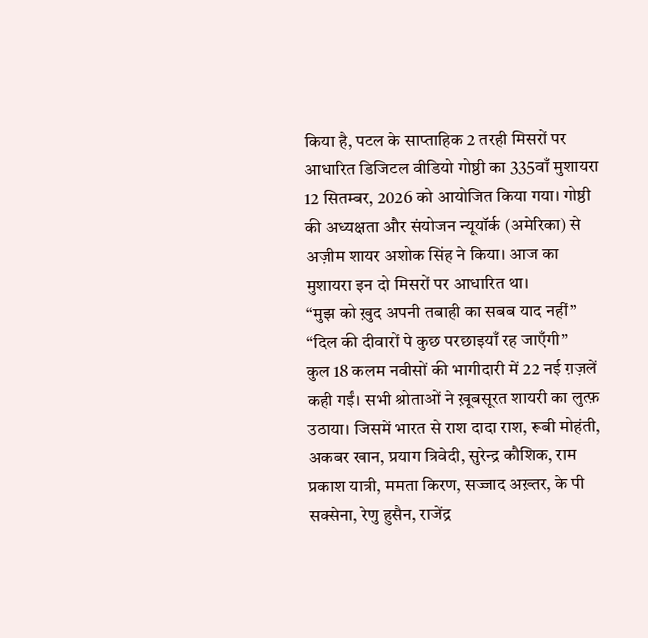किया है, पटल के साप्ताहिक 2 तरही मिसरों पर आधारित डिजिटल वीडियो गोष्ठी का 335वाँ मुशायरा 12 सितम्बर, 2026 को आयोजित किया गया। गोष्ठी की अध्यक्षता और संयोजन न्यूयॉर्क (अमेरिका) से अज़ीम शायर अशोक सिंह ने किया। आज का मुशायरा इन दो मिसरों पर आधारित था।
“मुझ को ख़ुद अपनी तबाही का सबब याद नहीं”
“दिल की दीवारों पे कुछ परछाइयाँ रह जाएँगी”
कुल 18 कलम नवीसों की भागीदारी में 22 नई ग़ज़लें कही गईं। सभी श्रोताओं ने ख़ूबसूरत शायरी का लुत्फ़ उठाया। जिसमें भारत से राश दादा राश, रूबी मोहंती, अकबर खान, प्रयाग त्रिवेदी, सुरेन्द्र कौशिक, राम प्रकाश यात्री, ममता किरण, सज्जाद अख़्तर, के पी सक्सेना, रेणु हुसैन, राजेंद्र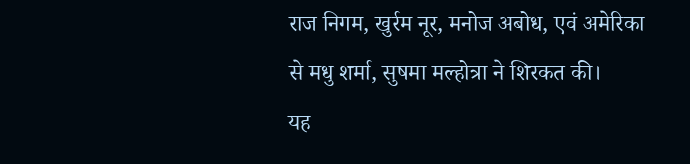राज निगम, खुर्रम नूर, मनोज अबोध, एवं अमेरिका से मधु शर्मा, सुषमा मल्होत्रा ने शिरकत की।
यह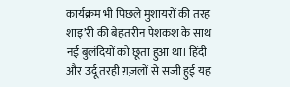कार्यक्रम भी पिछले मुशायरों की तरह शाइ’री की बेहतरीन पेशकश के साथ नई बुलंदियों को छूता हुआ था। हिंदी और उर्दू तरही ग़ज़लों से सजी हुई यह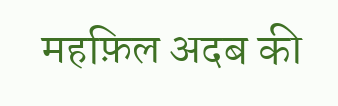महफ़िल अदब की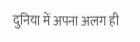दुनिया में अपना अलग ही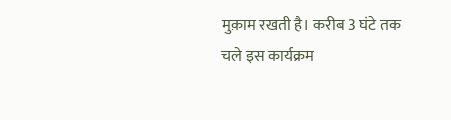मुक़ाम रखती है। करीब 3 घंटे तक चले इस कार्यक्रम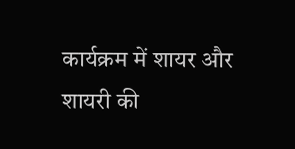कार्यक्रम में शायर और शायरी की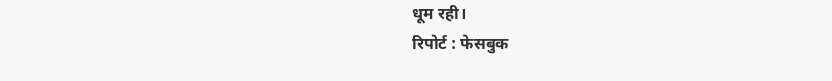धूम रही।
रिपोर्ट : फेसबुक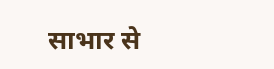साभार से